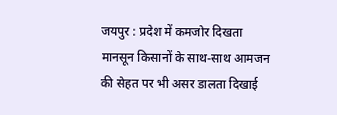जयपुर : प्रदेश में कमजोर दिखता मानसून किसानों के साथ-साथ आमजन की सेहत पर भी असर डालता दिखाई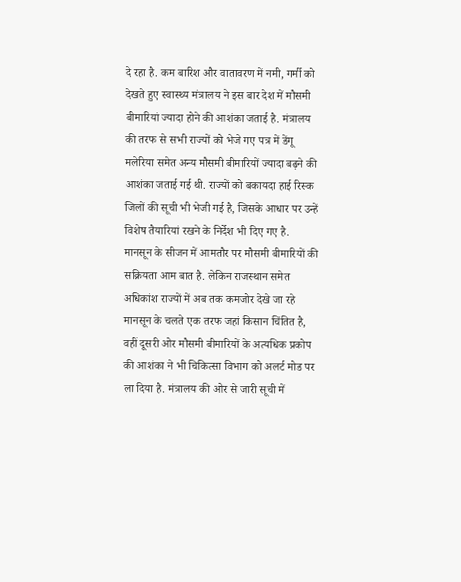दे रहा है. कम बारिश और वातावरण में नमी, गर्मी को देखते हुए स्वास्थ्य मंत्रालय ने इस बार देश में मौसमी बीमारियां ज्यादा होने की आशंका जताई है. मंत्रालय की तरफ से सभी राज्यों को भेजे गए पत्र में डेंगू मलेरिया समेत अन्य मौसमी बीमारियों ज्यादा बढ़ने की आशंका जताई गई थी. राज्यों को बकायदा हाई रिस्क जिलों की सूची भी भेजी गई है, जिसके आधार पर उन्हें विशेष तैयारियां रखने के निर्देश भी दिए गए है.
मानसून के सीजन में आमतौर पर मौसमी बीमारियों की सक्रियता आम बात है. लेकिन राजस्थान समेत अधिकांश राज्यों में अब तक कमजोर देखे जा रहे मानसून के चलते एक तरफ जहां किसान चिंतित है, वहीं दूसरी ओर मौसमी बीमारियों के अत्यधिक प्रकोप की आशंका ने भी चिकित्सा विभाग को अलर्ट मोड पर ला दिया है. मंत्रालय की ओर से जारी सूची में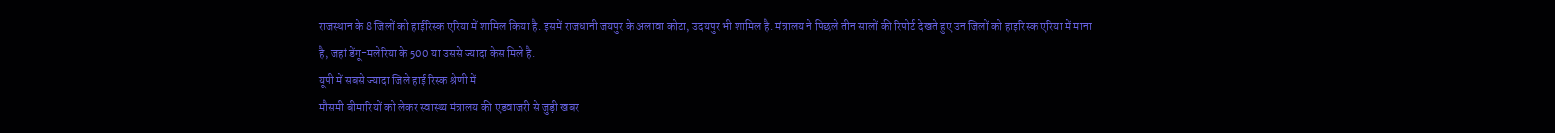राजस्थान के 8 जिलों को हाईरिस्क एरिया में शामिल किया है. इसमें राजधानी जयपुर के अलावा कोटा, उदयपुर भी शामिल है. मंत्रालय ने पिछले तीन सालों की रिपोर्ट देखते हुए उन जिलों को हाइरिस्क एरिया में माना है, जहां डेंगू-मलेरिया के 500 या उससे ज्यादा केस मिले है.
यूपी में सबसे ज्यादा जिले हाई रिस्क श्रेणी में
मौसमी बीमारियों को लेकर स्वास्थ्य मंत्रालय की एडवाजरी से जुड़ी खबर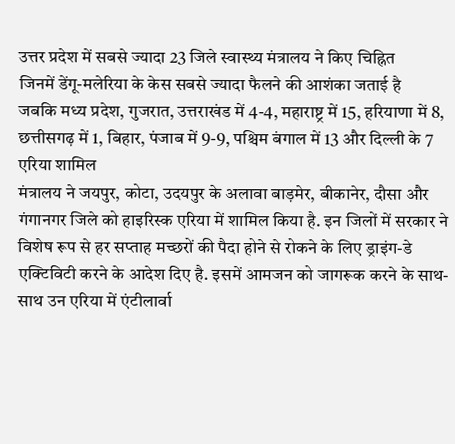उत्तर प्रदेश में सबसे ज्यादा 23 जिले स्वास्थ्य मंत्रालय ने किए चिह्नित
जिनमें डेंगू-मलेरिया के केस सबसे ज्यादा फैलने की आशंका जताई है
जबकि मध्य प्रदेश, गुजरात, उत्तराखंड में 4-4, महाराष्ट्र में 15, हरियाणा में 8,
छत्तीसगढ़ में 1, बिहार, पंजाब में 9-9, पश्चिम बंगाल में 13 और दिल्ली के 7 एरिया शामिल
मंत्रालय ने जयपुर, कोटा, उदयपुर के अलावा बाड़मेर, बीकानेर, दौसा और गंगानगर जिले को हाइरिस्क एरिया में शामिल किया है. इन जिलों में सरकार ने विशेष रूप से हर सप्ताह मच्छरों की पैदा होने से रोकने के लिए ड्राइंग-डे एक्टिविटी करने के आदेश दिए है. इसमें आमजन को जागरूक करने के साथ-साथ उन एरिया में एंटीलार्वा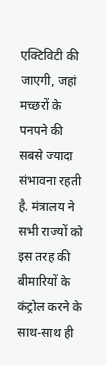एक्टिविटी की जाएगी, जहां मच्छरों के पनपने की सबसे ज्यादा संभावना रहती है. मंत्रालय ने सभी राज्यों को इस तरह की बीमारियों के कंट्रोल करने के साथ-साथ ही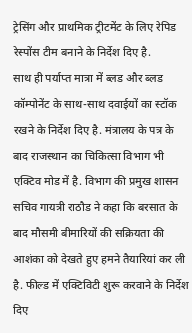ट्रेसिंग और प्राथमिक ट्रीटमेंट के लिए रेपिड रेस्पोंस टीम बनाने के निर्देश दिए है.
साथ ही पर्याप्त मात्रा में ब्लड और ब्लड कॉम्पोनेंट के साथ-साथ दवाईयों का स्टॉक रखने के निर्देश दिए है. मंत्रालय के पत्र के बाद राजस्थान का चिकित्सा विभाग भी एक्टिव मोड में है. विभाग की प्रमुख शासन सचिव गायत्री राठौड ने कहा कि बरसात के बाद मौसमी बीमारियों की सक्रियता की आशंका को देखते हुए हमने तैयारियां कर ली है. फील्ड में एक्टिविटी शुरू करवाने के निर्देश दिए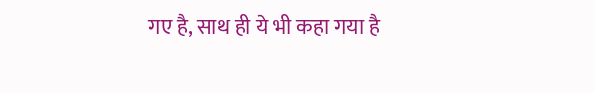गए है, साथ ही ये भी कहा गया है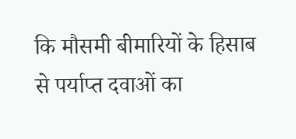कि मौसमी बीमारियों के हिसाब से पर्याप्त दवाओं का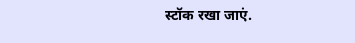स्टॉक रखा जाएं.